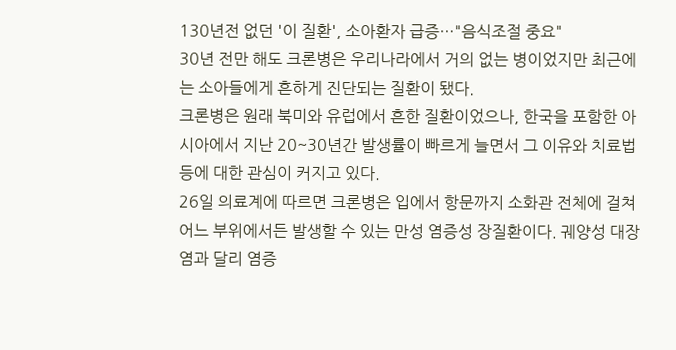130년전 없던 '이 질환', 소아환자 급증…"음식조절 중요"
30년 전만 해도 크론병은 우리나라에서 거의 없는 병이었지만 최근에는 소아들에게 흔하게 진단되는 질환이 됐다.
크론병은 원래 북미와 유럽에서 흔한 질환이었으나, 한국을 포함한 아시아에서 지난 20~30년간 발생률이 빠르게 늘면서 그 이유와 치료법 등에 대한 관심이 커지고 있다.
26일 의료계에 따르면 크론병은 입에서 항문까지 소화관 전체에 걸쳐 어느 부위에서든 발생할 수 있는 만성 염증성 장질환이다. 궤양성 대장염과 달리 염증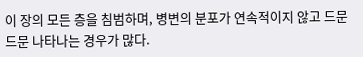이 장의 모든 층을 침범하며, 병변의 분포가 연속적이지 않고 드문드문 나타나는 경우가 많다.